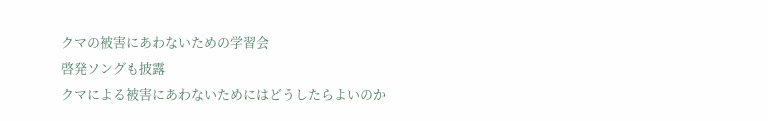クマの被害にあわないための学習会
啓発ソングも披露
クマによる被害にあわないためにはどうしたらよいのか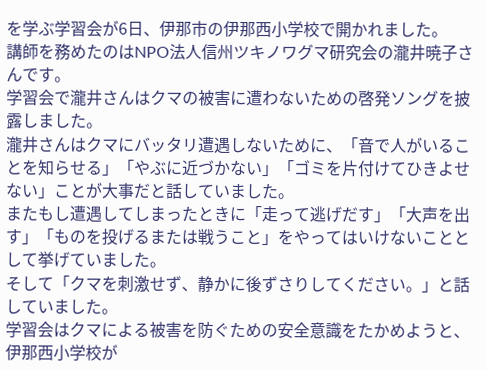を学ぶ学習会が6日、伊那市の伊那西小学校で開かれました。
講師を務めたのはNPO法人信州ツキノワグマ研究会の瀧井暁子さんです。
学習会で瀧井さんはクマの被害に遭わないための啓発ソングを披露しました。
瀧井さんはクマにバッタリ遭遇しないために、「音で人がいることを知らせる」「やぶに近づかない」「ゴミを片付けてひきよせない」ことが大事だと話していました。
またもし遭遇してしまったときに「走って逃げだす」「大声を出す」「ものを投げるまたは戦うこと」をやってはいけないこととして挙げていました。
そして「クマを刺激せず、静かに後ずさりしてください。」と話していました。
学習会はクマによる被害を防ぐための安全意識をたかめようと、伊那西小学校が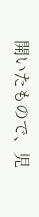開いたもので、児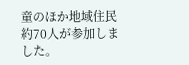童のほか地域住民約70人が参加しました。